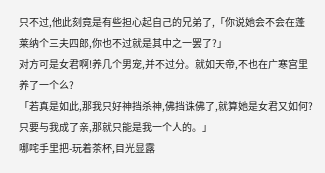只不过,他此刻竟是有些担心起自己的兄弟了,「你说她会不会在蓬莱纳个三夫四郎,你也不过就是其中之一罢了?」
对方可是女君啊!养几个男宠,并不过分。就如天帝,不也在广寒宫里养了一个么?
「若真是如此,那我只好神挡杀神,佛挡诛佛了,就算她是女君又如何?只要与我成了亲,那就只能是我一个人的。」
哪咤手里把-玩着茶杯,目光显露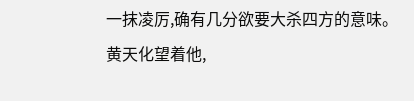一抹凌厉,确有几分欲要大杀四方的意味。
黄天化望着他,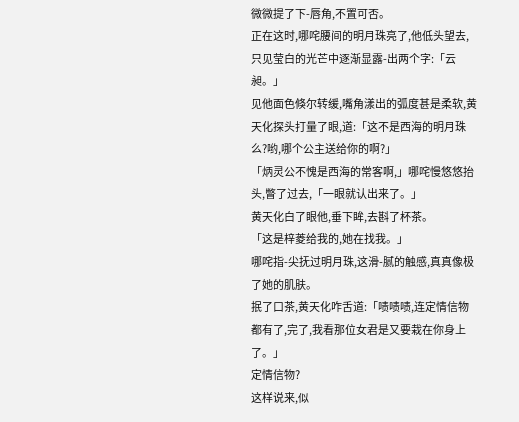微微提了下-唇角,不置可否。
正在这时,哪咤腰间的明月珠亮了,他低头望去,只见莹白的光芒中逐渐显露-出两个字:「云昶。」
见他面色倏尔转缓,嘴角漾出的弧度甚是柔软,黄天化探头打量了眼,道:「这不是西海的明月珠么?哟,哪个公主送给你的啊?」
「炳灵公不愧是西海的常客啊,」哪咤慢悠悠抬头,瞥了过去,「一眼就认出来了。」
黄天化白了眼他,垂下眸,去斟了杯茶。
「这是梓菱给我的,她在找我。」
哪咤指-尖抚过明月珠,这滑-腻的触感,真真像极了她的肌肤。
抿了口茶,黄天化咋舌道:「啧啧啧,连定情信物都有了,完了,我看那位女君是又要栽在你身上了。」
定情信物?
这样说来,似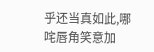乎还当真如此,哪咤唇角笑意加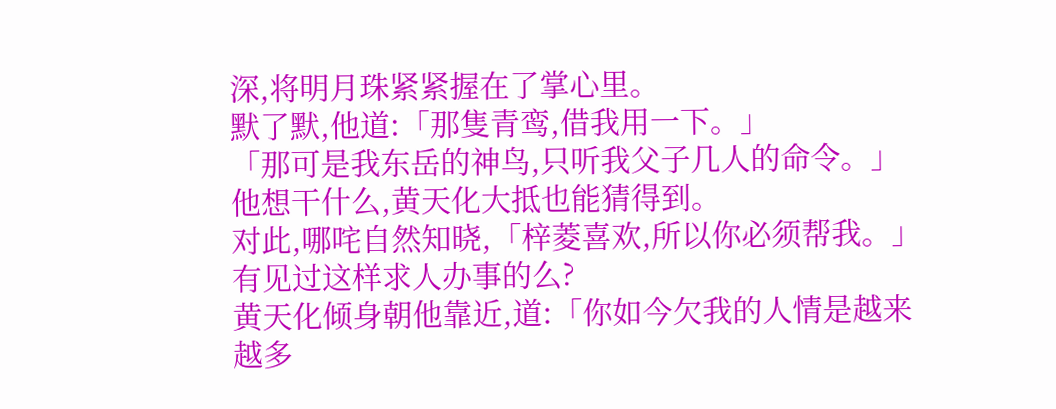深,将明月珠紧紧握在了掌心里。
默了默,他道:「那隻青鸾,借我用一下。」
「那可是我东岳的神鸟,只听我父子几人的命令。」他想干什么,黄天化大抵也能猜得到。
对此,哪咤自然知晓,「梓菱喜欢,所以你必须帮我。」
有见过这样求人办事的么?
黄天化倾身朝他靠近,道:「你如今欠我的人情是越来越多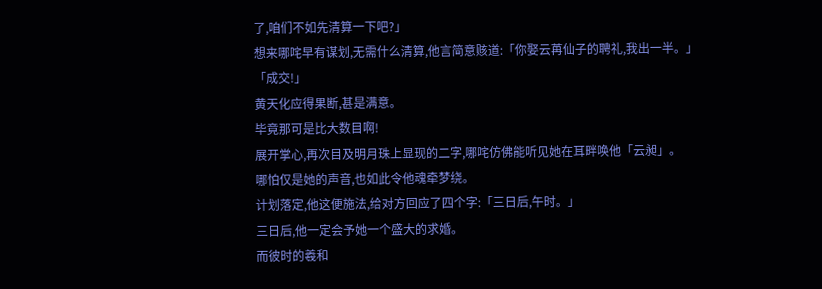了,咱们不如先清算一下吧?」
想来哪咤早有谋划,无需什么清算,他言简意赅道:「你娶云苒仙子的聘礼,我出一半。」
「成交!」
黄天化应得果断,甚是满意。
毕竟那可是比大数目啊!
展开掌心,再次目及明月珠上显现的二字,哪咤仿佛能听见她在耳畔唤他「云昶」。
哪怕仅是她的声音,也如此令他魂牵梦绕。
计划落定,他这便施法,给对方回应了四个字:「三日后,午时。」
三日后,他一定会予她一个盛大的求婚。
而彼时的羲和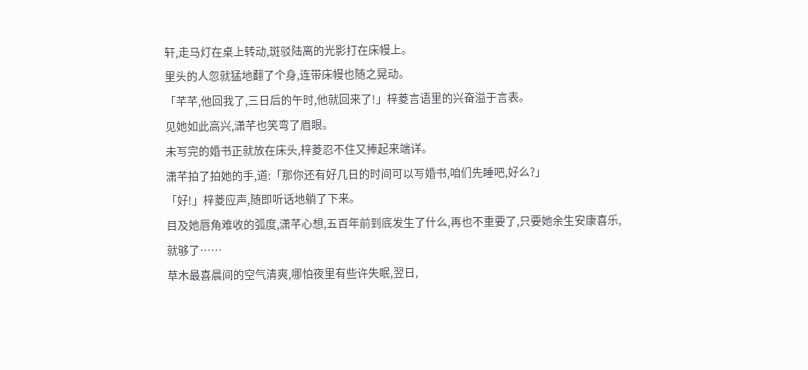轩,走马灯在桌上转动,斑驳陆离的光影打在床幔上。
里头的人忽就猛地翻了个身,连带床幔也随之晃动。
「芊芊,他回我了,三日后的午时,他就回来了!」梓菱言语里的兴奋溢于言表。
见她如此高兴,潇芊也笑弯了眉眼。
未写完的婚书正就放在床头,梓菱忍不住又捧起来端详。
潇芊拍了拍她的手,道:「那你还有好几日的时间可以写婚书,咱们先睡吧,好么?」
「好!」梓菱应声,随即听话地躺了下来。
目及她唇角难收的弧度,潇芊心想,五百年前到底发生了什么,再也不重要了,只要她余生安康喜乐,就够了……
草木最喜晨间的空气清爽,哪怕夜里有些许失眠,翌日,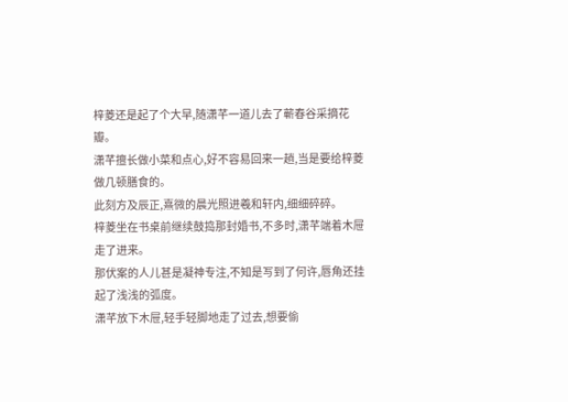梓菱还是起了个大早,随潇芊一道儿去了蕲春谷采摘花瓣。
潇芊擅长做小菜和点心,好不容易回来一趟,当是要给梓菱做几顿膳食的。
此刻方及辰正,熹微的晨光照进羲和轩内,细细碎碎。
梓菱坐在书桌前继续鼓捣那封婚书,不多时,潇芊端着木屉走了进来。
那伏案的人儿甚是凝神专注,不知是写到了何许,唇角还挂起了浅浅的弧度。
潇芊放下木屉,轻手轻脚地走了过去,想要偷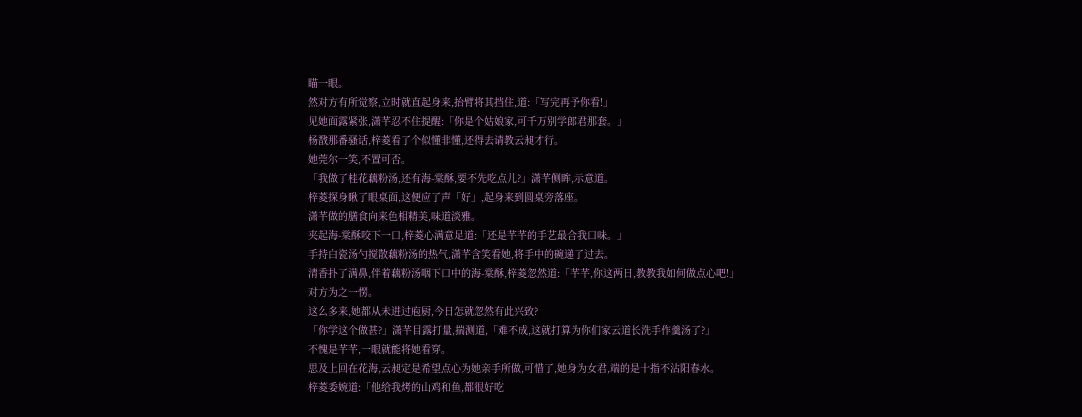瞄一眼。
然对方有所觉察,立时就直起身来,抬臂将其挡住,道:「写完再予你看!」
见她面露紧张,潇芊忍不住提醒:「你是个姑娘家,可千万别学郎君那套。」
杨戬那番骚话,梓菱看了个似懂非懂,还得去请教云昶才行。
她莞尔一笑,不置可否。
「我做了桂花藕粉汤,还有海-棠酥,要不先吃点儿?」潇芊侧眸,示意道。
梓菱探身瞅了眼桌面,这便应了声「好」,起身来到圆桌旁落座。
潇芊做的膳食向来色相精美,味道淡雅。
夹起海-棠酥咬下一口,梓菱心满意足道:「还是芊芊的手艺最合我口味。」
手持白瓷汤勺搅散藕粉汤的热气,潇芊含笑看她,将手中的碗递了过去。
清香扑了满鼻,伴着藕粉汤咽下口中的海-棠酥,梓菱忽然道:「芊芊,你这两日,教教我如何做点心吧!」
对方为之一愣。
这么多来,她都从未进过庖厨,今日怎就忽然有此兴致?
「你学这个做甚?」潇芊目露打量,揣测道,「难不成,这就打算为你们家云道长洗手作羹汤了?」
不愧是芊芊,一眼就能将她看穿。
思及上回在花海,云昶定是希望点心为她亲手所做,可惜了,她身为女君,端的是十指不沾阳春水。
梓菱委婉道:「他给我烤的山鸡和鱼,都很好吃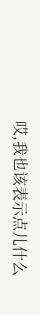哎,我也该表示点儿什么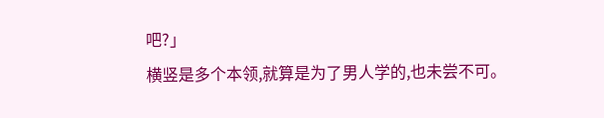吧?」
横竖是多个本领,就算是为了男人学的,也未尝不可。